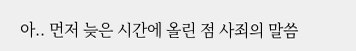아.. 먼저 늦은 시간에 올린 점 사죄의 말씀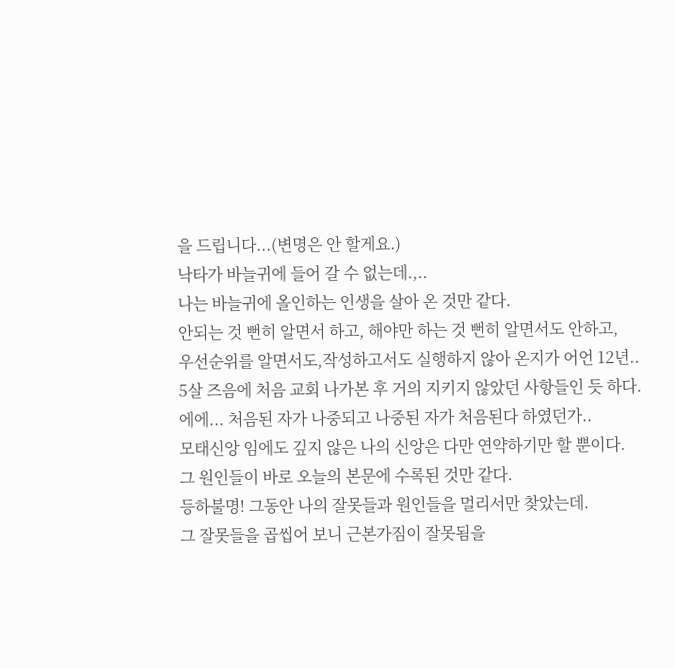을 드립니다...(변명은 안 할게요.)
낙타가 바늘귀에 들어 갈 수 없는데.,..
나는 바늘귀에 올인하는 인생을 살아 온 것만 같다.
안되는 것 뻔히 알면서 하고, 해야만 하는 것 뻔히 알면서도 안하고,
우선순위를 알면서도,작성하고서도 실행하지 않아 온지가 어언 12년..
5살 즈음에 처음 교회 나가본 후 거의 지키지 않았던 사항들인 듯 하다.
에에... 처음된 자가 나중되고 나중된 자가 처음된다 하였던가..
모태신앙 임에도 깊지 않은 나의 신앙은 다만 연약하기만 할 뿐이다.
그 원인들이 바로 오늘의 본문에 수록된 것만 같다.
등하불명! 그동안 나의 잘못들과 원인들을 멀리서만 찾았는데.
그 잘못들을 곱씹어 보니 근본가짐이 잘못됨을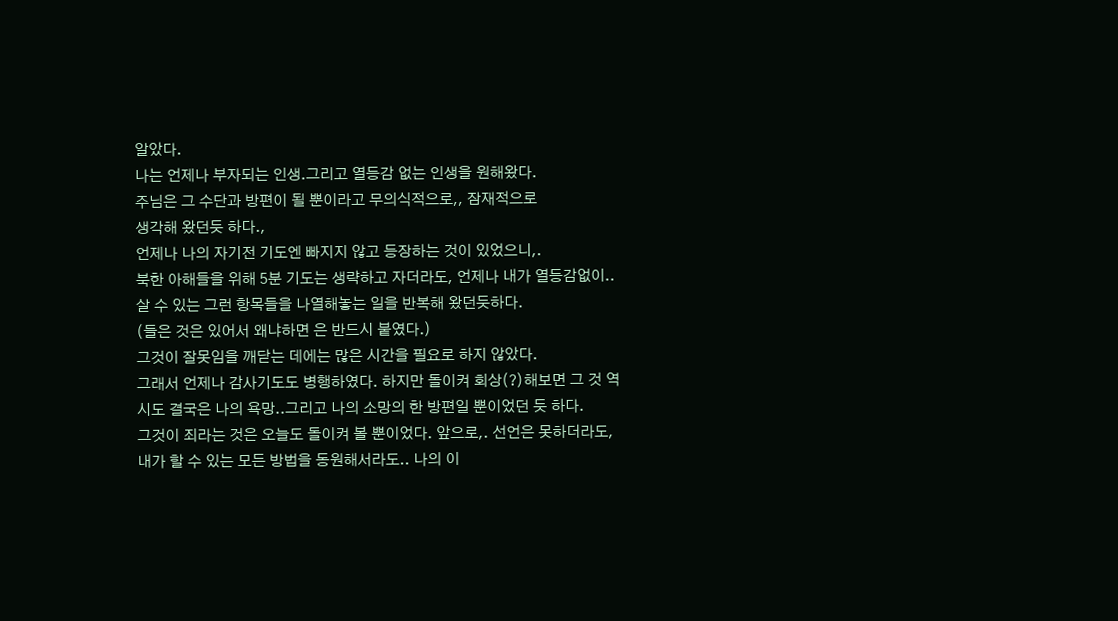알았다.
나는 언제나 부자되는 인생.그리고 열등감 없는 인생을 원해왔다.
주님은 그 수단과 방편이 될 뿐이라고 무의식적으로,, 잠재적으로
생각해 왔던듯 하다.,
언제나 나의 자기전 기도엔 빠지지 않고 등장하는 것이 있었으니,.
북한 아해들을 위해 5분 기도는 생략하고 자더라도, 언제나 내가 열등감없이..
살 수 있는 그런 항목들을 나열해놓는 일을 반복해 왔던듯하다.
(들은 것은 있어서 왜냐하면 은 반드시 붙였다.)
그것이 잘못임을 깨닫는 데에는 많은 시간을 필요로 하지 않았다.
그래서 언제나 감사기도도 병행하였다. 하지만 돌이켜 회상(?)해보면 그 것 역시도 결국은 나의 욕망..그리고 나의 소망의 한 방편일 뿐이었던 듯 하다.
그것이 죄라는 것은 오늘도 돌이켜 볼 뿐이었다. 앞으로,. 선언은 못하더라도,
내가 할 수 있는 모든 방법을 동원해서라도.. 나의 이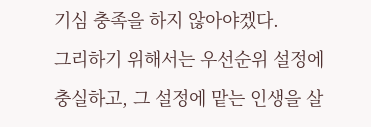기심 충족을 하지 않아야겠다.
그리하기 위해서는 우선순위 설정에 충실하고, 그 설정에 맡는 인생을 살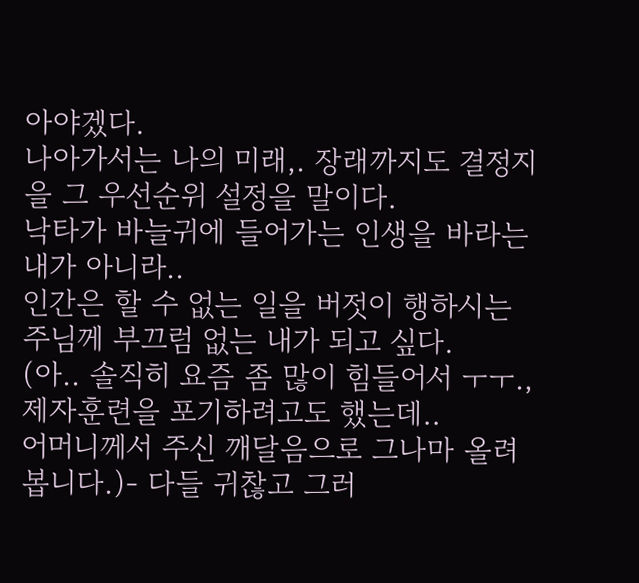아야겠다.
나아가서는 나의 미래,. 장래까지도 결정지을 그 우선순위 설정을 말이다.
낙타가 바늘귀에 들어가는 인생을 바라는 내가 아니라..
인간은 할 수 없는 일을 버젓이 행하시는 주님께 부끄럼 없는 내가 되고 싶다.
(아.. 솔직히 요즘 좀 많이 힘들어서 ㅜㅜ., 제자훈련을 포기하려고도 했는데..
어머니께서 주신 깨달음으로 그나마 올려봅니다.)- 다들 귀찮고 그러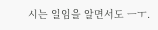시는 일임을 알면서도 ㅡㅜ.